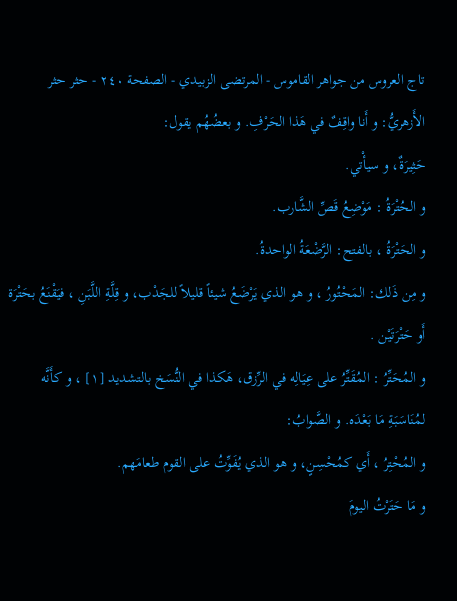تاج العروس من جواهر القاموس - المرتضى الزبيدي - الصفحة ٢٤٠ - حثر حثر
الأَزهريُّ: و أَنا واقِفٌ في هَذا الحَرْفِ. و بعضُهُم يقول:
حَثِيرَةٌ، و سيأْتي.
و الحُتْرَةُ : مَوْضِعُ قَصِّ الشَّارب.
و الحَتْرَةُ ، بالفتح: الرَّضْعَةُ الواحدةُ.
و مِن ذَلك: المَحْتُورُ ، و هو الذي يَرْضَعُ شيئاً قليلاً للجَدْب، و قِلَّةِ اللَّبَنِ ، فيَقْنَعُ بحَتْرَة أَو حَتْرَتَيْن .
و المُحَتِّرُ : المُقَتِّرُ على عِيَالِه في الرِّزق، هَكذا في النُّسَخ بالتشديد [١] ، و كأَنَّه لمُنَاسَبَةِ مَا بَعْدَه. و الصَّوابُ:
و المُحْتِرُ ، أَي كمُحْسِنٍ، و هو الذي يُفَوِّتُ على القوم طعامَهم.
و مَا حَتَرْتُ اليومَ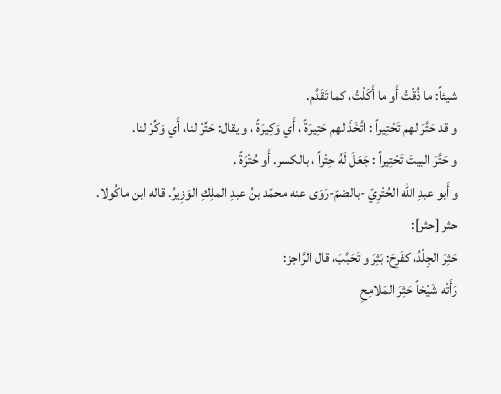شيئاً: ما ذُقْتُ أَو ما أَكَلْتُ، كما تَقَدَّم.
و قد حَتَّرَ لهم تَحْتِيراً : اتَّخَذَ لهم حَتِيرَةً ، أَي وَكِيرَةً ، و يقال: حَتِّرْ لنا، أَي وَكِّرْ لنا.
و حَتَّرَ البيتَ تَحْتِيراً : جَعَلَ لَهُ حِتْراً ، بالكسر. أَو حُتْرَةً .
و أَبو عبدِ اللّه الحُتْرِيّ -بالضمّ-رَوَى عنه محمّد بنُ عبدِ الملِكِ الوَزِيرُ. قاله ابن ماكُولا.
حثر [حثر]:
حَثِرَ الجِلْدُ، كفَرِحَ: بَثِرَ و تَحَبَّبَ، قال الرَّاجز:
رَأَتْه شَيْخاً حَثِرَ المَلامِحِ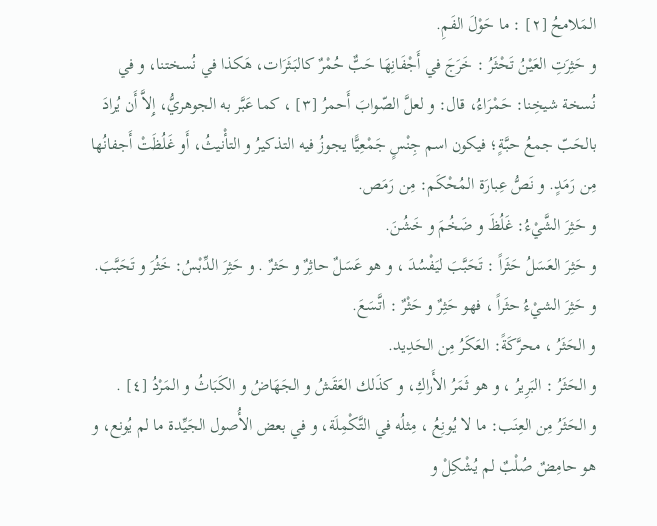المَلامحُ [٢] : ما حَوْلَ الفَمِ.
و حَثِرَتِ العَيْنُ تَحْثَرُ : خَرَجَ في أَجْفَانِهَا حَبٌّ حُمْرٌ كالبَثَرَات، هَكذا في نُسختنا، و في نُسخة شيخِنا: حَمْرَاءُ، قال: و لعلَّ الصّوابَ أَحمرُ [٣] ، كما عَبَّر به الجوهريُّ، إِلاَّ أَن يُرادَ بالحَبّ جمعُ حبَّةٍ؛ فيكون اسم جِنْسٍ جَمْعِيًّا يجوزُ فيه التذكيرُ و التأْنيثُ، أَو غَلُظَتْ أَجفانُها مِن رَمَدٍ. و نَصُّ عِبارَة المُحْكَم: مِن رَمَص.
و حَثِرَ الشَّيْءُ: غَلُظَ و ضَخُمَ و خَشُنَ.
و حَثِرَ العَسَلُ حَثَراً : تَحَبَّبَ ليَفْسُدَ ، و هو عَسَلٌ حاثِرٌ و حَثرٌ . و حَثِرَ الدِّبْسُ: خَثُرَ و تَحَبَّبَ.
و حَثِرَ الشيْءُ حثَراً ، فهو حَثِرٌ و حَثْرٌ : اتَّسَعَ.
و الحَثَرُ ، محرَّكَةً: العَكَرُ مِن الحَدِيد.
و الحَثَرُ : البَرِيرُ ، و هو ثَمَرُ الأَراكِ، و كذَلك العَقَشُ و الجَهَاضُ و الكَبَاثُ و المَرْدُ [٤] .
و الحَثَرُ مِن العِنَب: ما لا يُونِعُ ، مِثلُه في التَّكْمِلَة، و في بعض الأُصول الجَيِّدة ما لم يُونع، و هو حامِضٌ صُلْبٌ لم يُشْكِلْ و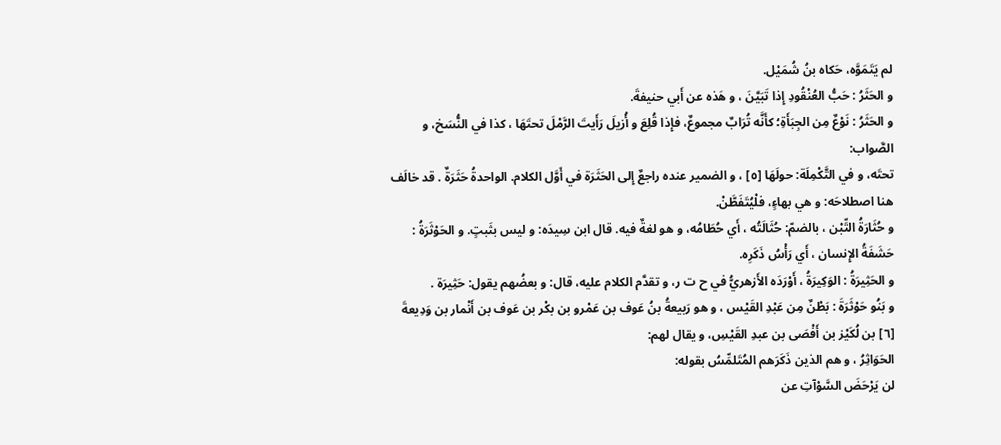لم يَتَمَوَّه، حَكاه بنُ شُمَيْل.
و الحَثَرُ : حَبُّ العُنْقُودِ إِذا تَبَيَّنَ ، و هَذه عن أَبي حنيفةَ.
و الحَثَرُ : نَوْعٌ مِن الجِبَأَةِ؛ كأَنَّه تُرَابٌ مجموعٌ، فإِذا قُلِعَ و أُزيلَ رَأَيتَ الرَّمْلَ تحتَهَا ، كذا في النُّسَخ، و الصَّواب:
تحتَه، و في التَّكْمِلَة: حولَهَا [٥] ، و الضمير عنده راجعٌ إِلى الحَثَرَة في أَوَّل الكلام. الواحدةُ حَثَرَةٌ . قد خالَف هنا اصطلاحَه: و هي بهاءٍ، فلْيُتَفَطَّنْ.
و حُثَارَةُ التِّبْن ، بالضمّ: حُثَالَتُه ، أَي حُطَامُه، و هو لغةٌ فيه. قال ابن سِيدَه: و ليس بثَبتٍ. و الحَوْثَرَةُ : حَشَفَةُ الإِنسان ، أَي رَأْسُ ذَكَرِه.
و الحَثِيرَةُ : الوَكِيرَةُ ، أَوْرَدَه الأَزهريُّ في ح ت ر، و تقدَّم الكلام عليه، قال: و بعضُهم يقول: حَثِيرَة .
و بَنُو حَوْثَرَةَ : بَطْنٌ مِن عَبْدِ القَيْس ، و هو رَبيعةُ بنُ عَوف بن عَمْرو بن بكْر بن عَوف بن أَنْمار بن وَدِيعةَ [٦] بن لُكَيْز بن أَفْصَى بن عبدِ القَيْسِ، و يقال لهم:
الحَوَاثِرُ ، و هم الذين ذَكَرَهم المُتَلمِّسُ بقوله:
لن يَرْحَضَ السَّوْآتِ عن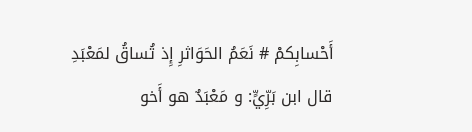أَحْسابِكمْ # نَعَمُ الحَوَاثرِ إِذ تُساقُ لمَعْبَدِ
قال ابن بَرِّيٍّ: و مَعْبَدٌ هو أَخو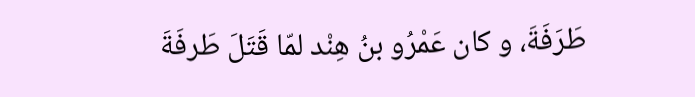طَرَفَةَ، و كان عَمْرُو بنُ هِنْد لمّا قَتَلَ طَرفَةَ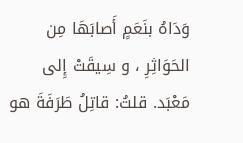وَدَاهُ بنَعَمٍ أَصابَهَا مِن الحَوَاثِرِ ، و سِيقَتْ إِلى مَعْبَد. قلتُ: قاتِلُ طَرَفَةَ هو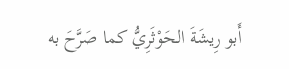أَبو رِيشَةَ الحَوْثَرِيُّ كما صَرَّحَ به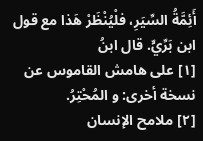أَئِمَّةُ السِّيَرِ، فلْيُنْظَرْ هَذا مع قول ابن بَرِّيٍّ. قال ابنُ
[١] على هامش القاموس عن نسخة أخرى: و المُحْتِرُ.
[٢] ملامح الإنسان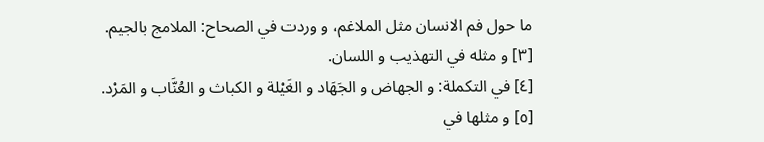ما حول فم الانسان مثل الملاغم، و وردت في الصحاح: الملامج بالجيم.
[٣] و مثله في التهذيب و اللسان.
[٤] في التكملة: و الجهاض و الجَهَاد و الغَيْلة و الكباث و العُنَّاب و المَرْد.
[٥] و مثلها في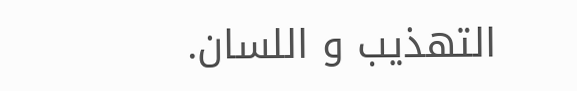التهذيب و اللسان.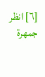[٦] انظر جمهرة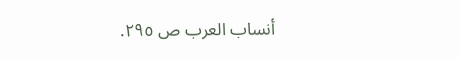أنساب العرب ص ٢٩٥.